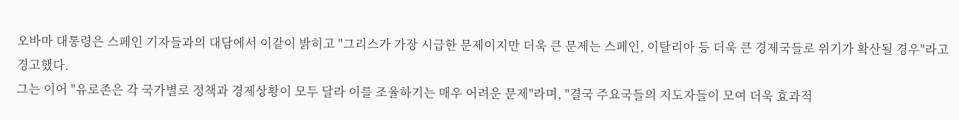오바마 대통령은 스페인 기자들과의 대담에서 이같이 밝히고 "그리스가 가장 시급한 문제이지만 더욱 큰 문제는 스페인, 이탈리아 등 더욱 큰 경제국들로 위기가 확산될 경우"라고 경고했다.
그는 이어 "유로존은 각 국가별로 정책과 경제상황이 모두 달라 이를 조율하기는 매우 어려운 문제"라며, "결국 주요국들의 지도자들이 모여 더욱 효과적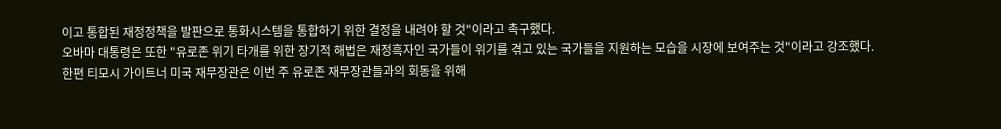이고 통합된 재정정책을 발판으로 통화시스템을 통합하기 위한 결정을 내려야 할 것"이라고 촉구했다.
오바마 대통령은 또한 "유로존 위기 타개를 위한 장기적 해법은 재정흑자인 국가들이 위기를 겪고 있는 국가들을 지원하는 모습을 시장에 보여주는 것"이라고 강조했다.
한편 티모시 가이트너 미국 재무장관은 이번 주 유로존 재무장관들과의 회동을 위해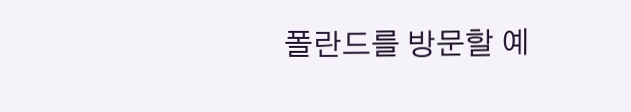폴란드를 방문할 예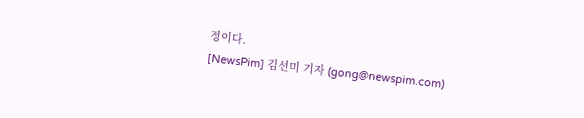정이다.
[NewsPim] 김선미 기자 (gong@newspim.com)